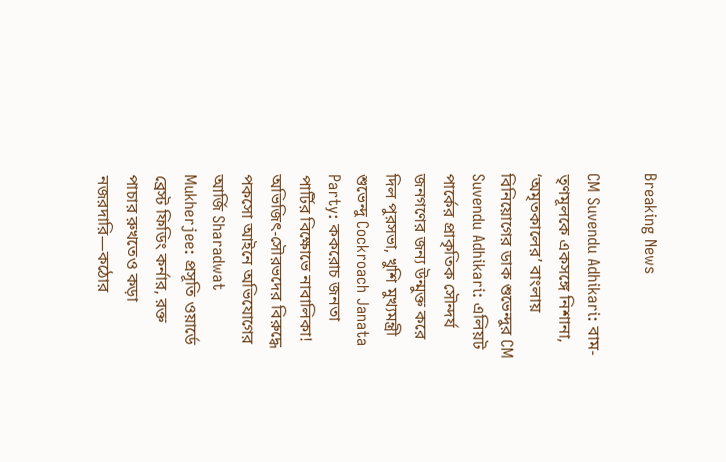Breaking News

CM Suvendu Adhikari: বাম-তৃণমূলকে একসঙ্গে নিশানা, ‘অমৃতকালের’ বাংলায় বিনিয়োগের ডাক শুভেন্দুর CM Suvendu Adhikari: এলিয়ট পার্কের প্রাকৃতিক সৌন্দর্য জনগণের জন্য উন্মুক্ত করে দিল পুরসভা, খুশি মুখ্যমন্ত্রী শুভেন্দু Cockroach Janata Party: ককরোচ জনতা পার্টির বিক্ষোভে নাবালিকা! অভিজিৎ-সৌরভদের বিরুদ্ধে পকসো আইনে অভিযোগের আর্জি Sharadwat Mukherjee: প্রসূতি ওয়ার্ডে ব্রেস্ট ফিডিং কর্নার, রক্ত পাচার রুখতেও কড়া নজরদারি—কঠোর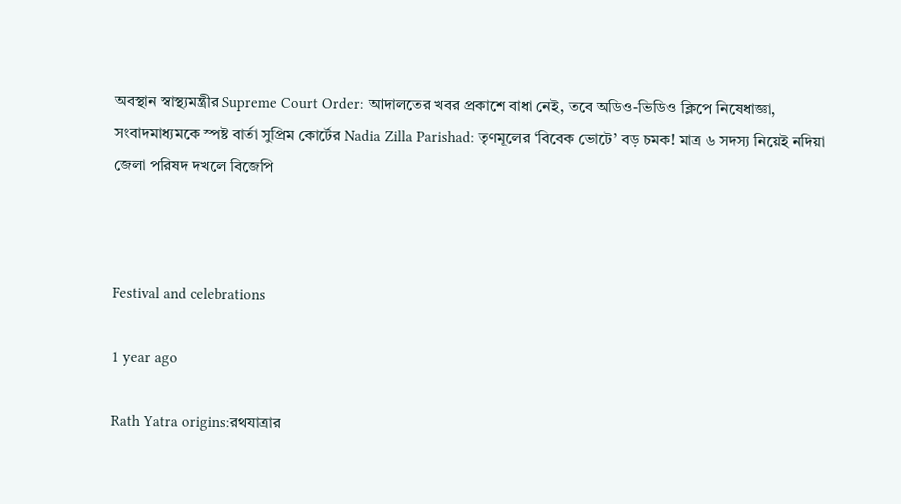অবস্থান স্বাস্থ্যমন্ত্রীর Supreme Court Order: আদালতের খবর প্রকাশে বাধা নেই, তবে অডিও-ভিডিও ক্লিপে নিষেধাজ্ঞা, সংবাদমাধ্যমকে স্পষ্ট বার্তা সুপ্রিম কোর্টের Nadia Zilla Parishad: তৃণমূলের ‘বিবেক ভোটে’ বড় চমক! মাত্র ৬ সদস্য নিয়েই নদিয়া জেলা পরিষদ দখলে বিজেপি



Festival and celebrations

1 year ago

Rath Yatra origins:রথযাত্রার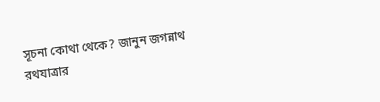সূচনা কোথা থেকে? জানুন জগন্নাথ রথযাত্রার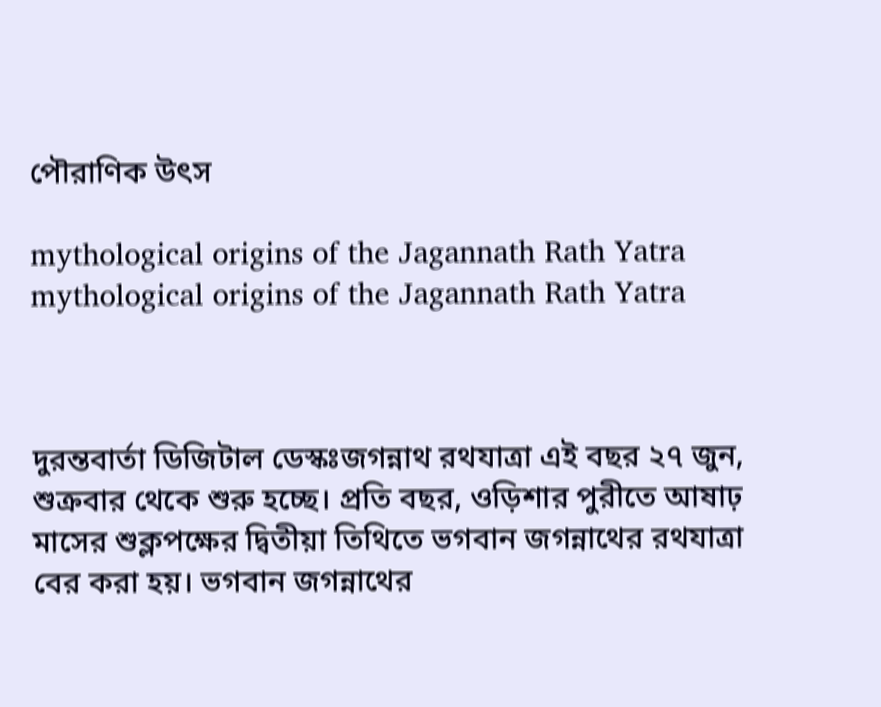পৌরাণিক উৎস

mythological origins of the Jagannath Rath Yatra
mythological origins of the Jagannath Rath Yatra



দুরন্তবার্তা ডিজিটাল ডেস্কঃজগন্নাথ রথযাত্রা এই বছর ২৭ জুন, শুক্রবার থেকে শুরু হচ্ছে। প্রতি বছর, ওড়িশার পুরীতে আষাঢ় মাসের শুক্লপক্ষের দ্বিতীয়া তিথিতে ভগবান জগন্নাথের রথযাত্রা বের করা হয়। ভগবান জগন্নাথের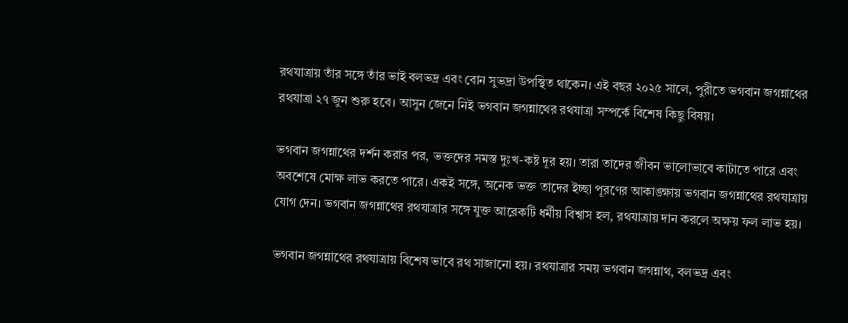রথযাত্রায় তাঁর সঙ্গে তাঁর ভাই বলভদ্র এবং বোন সুভদ্রা উপস্থিত থাকেন। এই বছর ২০২৫ সালে, পুরীতে ভগবান জগন্নাথের রথযাত্রা ২৭ জুন শুরু হবে। আসুন জেনে নিই ভগবান জগন্নাথের রথযাত্রা সম্পর্কে বিশেষ কিছু বিষয়।

ভগবান জগন্নাথের দর্শন করার পর, ভক্তদের সমস্ত দুঃখ-কষ্ট দূর হয়। তারা তাদের জীবন ভালোভাবে কাটাতে পারে এবং অবশেষে মোক্ষ লাভ করতে পারে। একই সঙ্গে, অনেক ভক্ত তাদের ইচ্ছা পূরণের আকাঙ্ক্ষায় ভগবান জগন্নাথের রথযাত্রায় যোগ দেন। ভগবান জগন্নাথের রথযাত্রার সঙ্গে যুক্ত আরেকটি ধর্মীয় বিশ্বাস হল, রথযাত্রায় দান করলে অক্ষয় ফল লাভ হয়।

ভগবান জগন্নাথের রথযাত্রায় বিশেষ ভাবে রথ সাজানো হয়। রথযাত্রার সময় ভগবান জগন্নাথ, বলভদ্র এবং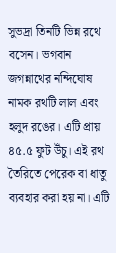সুভদ্রা তিনটি ভিন্ন রথে বসেন। ভগবান জগন্নাথের নন্দিঘোষ নামক রথটি লাল এবং হলুদ রঙের। এটি প্রায় ৪৫.৫ ফুট উঁচু। এই রথ তৈরিতে পেরেক বা ধাতু ব্যবহার করা হয় না। এটি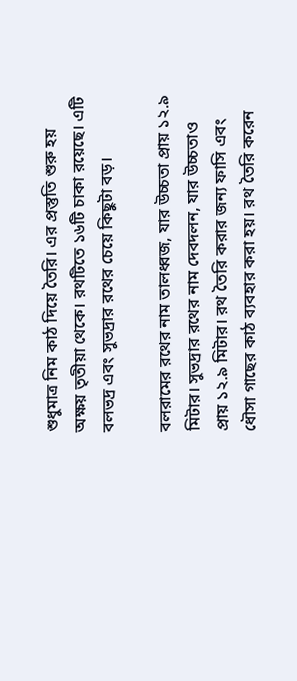শুধুমাত্র নিম কাঠ দিয়ে তৈরি। এর প্রস্তুতি শুরু হয় অক্ষয় তৃতীয়া থেকে। রথটিতে ১৬টি চাকা রয়েছে। এটি বলভদ্র এবং সুভদ্রার রথের চেয়ে কিছুটা বড়।

বলরামের রথের নাম তালধ্বজ, যার উচ্চতা প্রায় ১২.৯ মিটার। সুভদ্রার রথের নাম দেবদলন, যার উচ্চতাও প্রায় ১২.৯ মিটার। রথ তৈরি করার জন্য ফাসি এবং ধৌসা গাছের কাঠ ব্যবহার করা হয়। রথ তৈরি করেন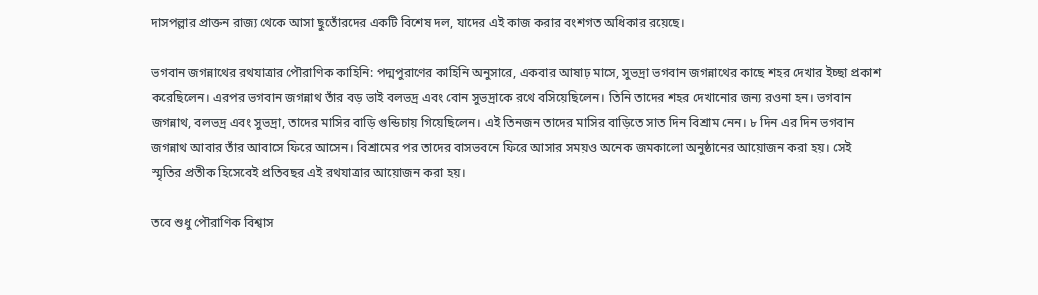দাসপল্লার প্রাক্তন রাজ্য থেকে আসা ছুতোঁরদের একটি বিশেষ দল, যাদের এই কাজ করার বংশগত অধিকার রয়েছে।

ভগবান জগন্নাথের রথযাত্রার পৌরাণিক কাহিনি: পদ্মপুরাণের কাহিনি অনুসারে, একবার আষাঢ় মাসে, সুভদ্রা ভগবান জগন্নাথের কাছে শহর দেখার ইচ্ছা প্রকাশ করেছিলেন। এরপর ভগবান জগন্নাথ তাঁর বড় ভাই বলভদ্র এবং বোন সুভদ্রাকে রথে বসিয়েছিলেন। তিনি তাদের শহর দেখানোর জন্য রওনা হন। ভগবান জগন্নাথ, বলভদ্র এবং সুভদ্রা, তাদের মাসির বাড়ি গুন্ডিচায় গিয়েছিলেন। এই তিনজন তাদের মাসির বাড়িতে সাত দিন বিশ্রাম নেন। ৮ দিন এর দিন ভগবান জগন্নাথ আবার তাঁর আবাসে ফিরে আসেন। বিশ্রামের পর তাদের বাসভবনে ফিরে আসার সময়ও অনেক জমকালো অনুষ্ঠানের আয়োজন করা হয়। সেই স্মৃতির প্রতীক হিসেবেই প্রতিবছর এই রথযাত্রার আয়োজন করা হয়।

তবে শুধু পৌরাণিক বিশ্বাস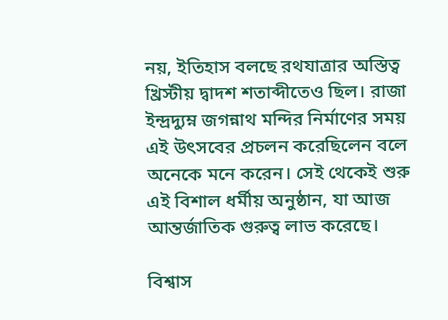নয়, ইতিহাস বলছে রথযাত্রার অস্তিত্ব খ্রিস্টীয় দ্বাদশ শতাব্দীতেও ছিল। রাজা ইন্দ্রদ্যুম্ন জগন্নাথ মন্দির নির্মাণের সময় এই উৎসবের প্রচলন করেছিলেন বলে অনেকে মনে করেন। সেই থেকেই শুরু এই বিশাল ধর্মীয় অনুষ্ঠান, যা আজ আন্তর্জাতিক গুরুত্ব লাভ করেছে।

বিশ্বাস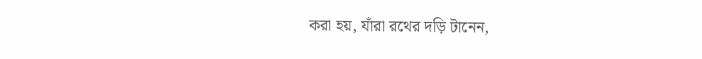করা হয়, যাঁরা রথের দড়ি টানেন,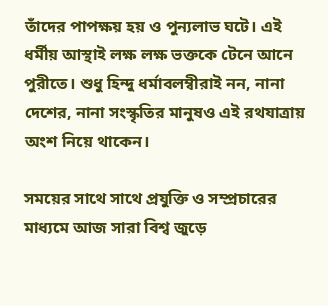তাঁদের পাপক্ষয় হয় ও পুন্যলাভ ঘটে। এই ধর্মীয় আস্থাই লক্ষ লক্ষ ভক্তকে টেনে আনে পুরীতে। শুধু হিন্দু ধর্মাবলম্বীরাই নন, নানা দেশের, নানা সংস্কৃতির মানুষও এই রথযাত্রায় অংশ নিয়ে থাকেন।

সময়ের সাথে সাথে প্রযুক্তি ও সম্প্রচারের মাধ্যমে আজ সারা বিশ্ব জুড়ে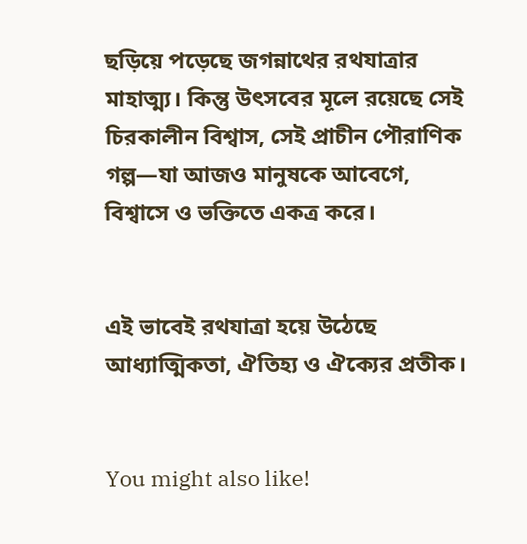ছড়িয়ে পড়েছে জগন্নাথের রথযাত্রার মাহাত্ম্য। কিন্তু উৎসবের মূলে রয়েছে সেই চিরকালীন বিশ্বাস, সেই প্রাচীন পৌরাণিক গল্প—যা আজও মানুষকে আবেগে, বিশ্বাসে ও ভক্তিতে একত্র করে।


এই ভাবেই রথযাত্রা হয়ে উঠেছে আধ্যাত্মিকতা, ঐতিহ্য ও ঐক্যের প্রতীক।


You might also like!